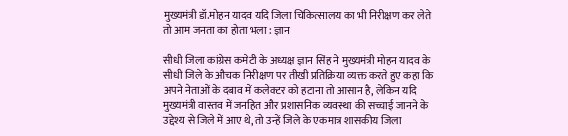मुख्यमंत्री डॉ.मोहन यादव यदि जिला चिकित्सालय का भी निरीक्षण कर लेते तो आम जनता का होता भला : ज्ञान

सीधी जिला कांग्रेस कमेटी के अध्यक्ष ज्ञान सिंह ने मुख्यमंत्री मोहन यादव के सीधी जिले के औचक निरीक्षण पर तीखी प्रतिक्रिया व्यक्त करते हुए कहा कि अपने नेताओं के दबाव में कलेक्टर को हटाना तो आसान है, लेकिन यदि मुख्यमंत्री वास्तव में जनहित और प्रशासनिक व्यवस्था की सच्चाई जानने के उद्देश्य से जिले में आए थे, तो उन्हें जिले के एकमात्र शासकीय जिला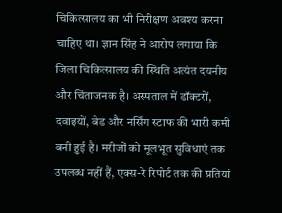चिकित्सालय का भी निरीक्षण अवश्य करना चाहिए था। ज्ञान सिंह ने आरोप लगाया कि जिला चिकित्सालय की स्थिति अत्यंत दयनीय और चिंताजनक है। अस्पताल में डॉक्टरों, दवाइयों, बेड और नर्सिंग स्टाफ की भारी कमी बनी हुई है। मरीजों को मूलभूत सुविधाएं तक उपलब्ध नहीं हैं, एक्स-रे रिपोर्ट तक की प्रतियां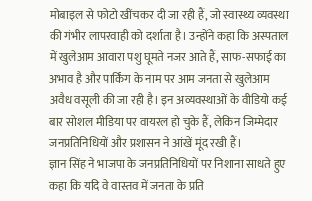मोबाइल से फोटो खींचकर दी जा रही हैं, जो स्वास्थ्य व्यवस्था की गंभीर लापरवाही को दर्शाता है। उन्होंने कहा कि अस्पताल में खुलेआम आवारा पशु घूमते नजर आते हैं, साफ-सफाई का अभाव है और पार्किंग के नाम पर आम जनता से खुलेआम अवैध वसूली की जा रही है। इन अव्यवस्थाओं के वीडियो कई बार सोशल मीडिया पर वायरल हो चुके हैं, लेकिन जिम्मेदार जनप्रतिनिधियों और प्रशासन ने आंखें मूंद रखी हैं।
ज्ञान सिंह ने भाजपा के जनप्रतिनिधियों पर निशाना साधते हुए कहा कि यदि वे वास्तव में जनता के प्रति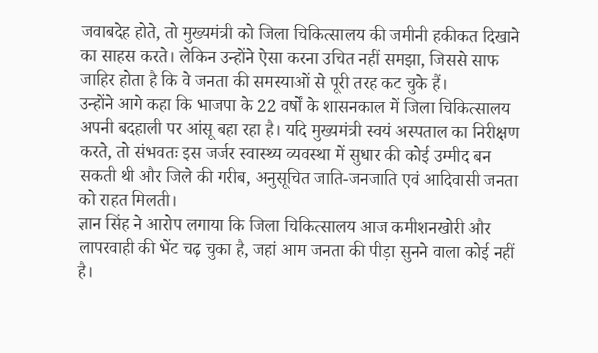जवाबदेह होते, तो मुख्यमंत्री को जिला चिकित्सालय की जमीनी हकीकत दिखाने का साहस करते। लेकिन उन्होंने ऐसा करना उचित नहीं समझा, जिससे साफ जाहिर होता है कि वे जनता की समस्याओं से पूरी तरह कट चुके हैं।
उन्होंने आगे कहा कि भाजपा के 22 वर्षों के शासनकाल में जिला चिकित्सालय अपनी बदहाली पर आंसू बहा रहा है। यदि मुख्यमंत्री स्वयं अस्पताल का निरीक्षण करते, तो संभवतः इस जर्जर स्वास्थ्य व्यवस्था में सुधार की कोई उम्मीद बन सकती थी और जिले की गरीब, अनुसूचित जाति-जनजाति एवं आदिवासी जनता को राहत मिलती।
ज्ञान सिंह ने आरोप लगाया कि जिला चिकित्सालय आज कमीशनखोरी और लापरवाही की भेंट चढ़ चुका है, जहां आम जनता की पीड़ा सुनने वाला कोई नहीं है।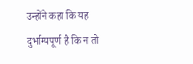उन्होंने कहा कि यह दुर्भाग्यपूर्ण है कि न तो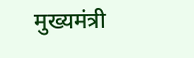मुख्यमंत्री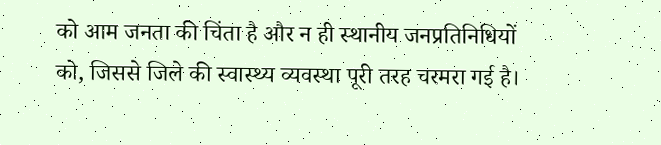को आम जनता की चिंता है और न ही स्थानीय जनप्रतिनिधियों को, जिससे जिले की स्वास्थ्य व्यवस्था पूरी तरह चरमरा गई है।